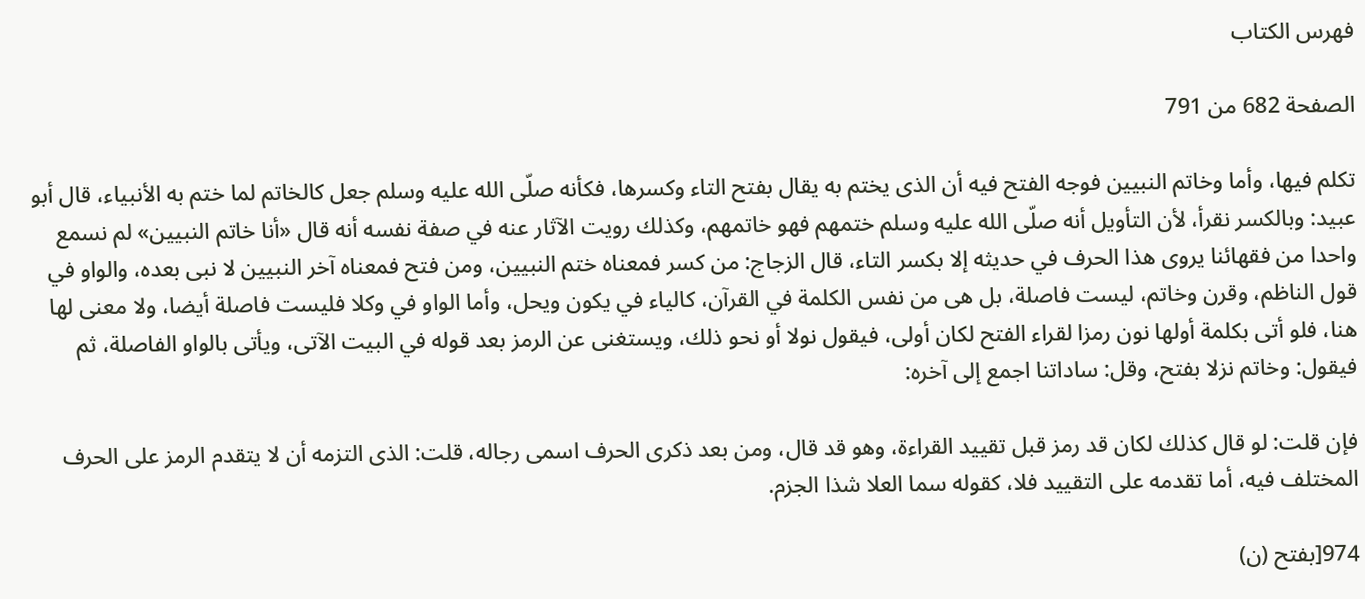فهرس الكتاب

الصفحة 682 من 791

تكلم فيها، وأما وخاتم النبيين فوجه الفتح فيه أن الذى يختم به يقال بفتح التاء وكسرها، فكأنه صلّى الله عليه وسلم جعل كالخاتم لما ختم به الأنبياء، قال أبو عبيد: وبالكسر نقرأ، لأن التأويل أنه صلّى الله عليه وسلم ختمهم فهو خاتمهم، وكذلك رويت الآثار عنه في صفة نفسه أنه قال «أنا خاتم النبيين» لم نسمع واحدا من فقهائنا يروى هذا الحرف في حديثه إلا بكسر التاء، قال الزجاج: من كسر فمعناه ختم النبيين، ومن فتح فمعناه آخر النبيين لا نبى بعده، والواو في قول الناظم، وقرن وخاتم، ليست فاصلة، بل هى من نفس الكلمة في القرآن، كالياء في يكون ويحل، وأما الواو في وكلا فليست فاصلة أيضا، ولا معنى لها هنا، فلو أتى بكلمة أولها نون رمزا لقراء الفتح لكان أولى، فيقول نولا أو نحو ذلك، ويستغنى عن الرمز بعد قوله في البيت الآتى، ويأتى بالواو الفاصلة، ثم فيقول: وخاتم نزلا بفتح، وقل: ساداتنا اجمع إلى آخره:

فإن قلت: لو قال كذلك لكان قد رمز قبل تقييد القراءة، وهو قد قال، ومن بعد ذكرى الحرف اسمى رجاله، قلت: الذى التزمه أن لا يتقدم الرمز على الحرف المختلف فيه، أما تقدمه على التقييد فلا، كقوله سما العلا شذا الجزم.

974[بفتح (ن)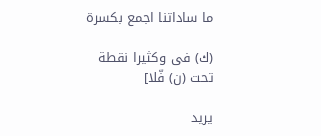ما ساداتنا اجمع بكسرة

(ك) فى وكثيرا نقطة تحت (ن) فّلا]

يريد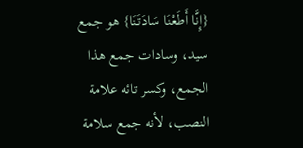{إِنَّا أَطَعْنَا سَادَتَنَا} هو جمع سيد، وسادات جمع هذا الجمع، وكسر تائه علامة النصب، لأنه جمع سلامة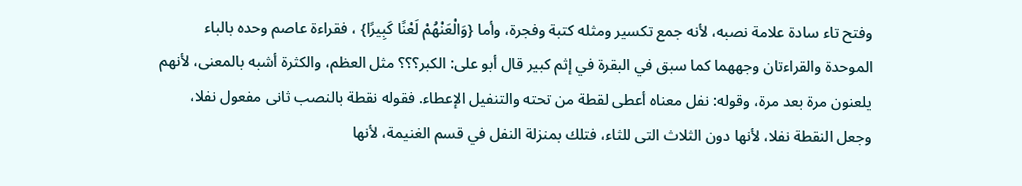وفتح تاء سادة علامة نصبه، لأنه جمع تكسير ومثله كتبة وفجرة، وأما {وَالْعَنْهُمْ لَعْنًا كَبِيرًا} ، فقراءة عاصم وحده بالباء الموحدة والقراءتان وجههما كما سبق في البقرة في إثم كبير قال أبو على: الكبر؟؟؟ مثل العظم، والكثرة أشبه بالمعنى، لأنهم يلعنون مرة بعد مرة، وقوله: نفل معناه أعطى لقطة من تحته والتنفيل الإعطاء. فقوله نقطة بالنصب ثانى مفعول نفلا، وجعل النقطة نفلا، لأنها دون الثلاث التى للثاء، فتلك بمنزلة النفل في قسم الغنيمة، لأنها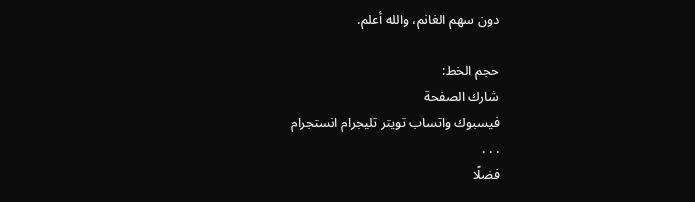دون سهم الغانم، والله أعلم.

حجم الخط:
شارك الصفحة
فيسبوك واتساب تويتر تليجرام انستجرام
. . .
فضلًا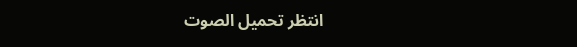انتظر تحميل الصوت